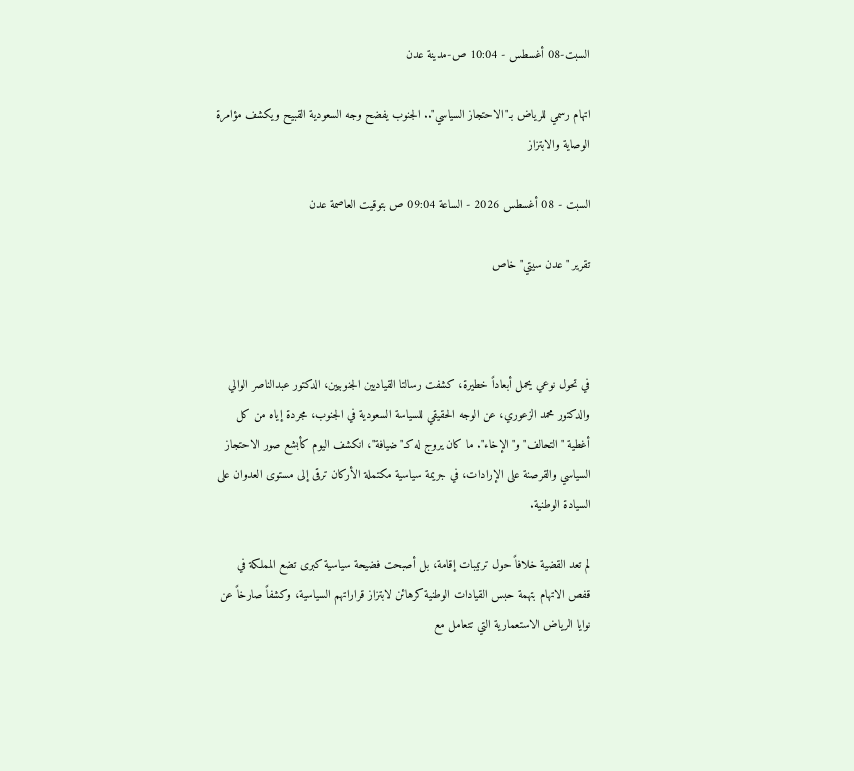السبت-08 أغسطس - 10:04 ص-مدينة عدن

اتهام رسمي للرياض بـ"الاحتجاز السياسي".. الجنوب يفضح وجه السعودية القبيح ويكشف مؤامرة الوصاية والابتزاز

السبت - 08 أغسطس 2026 - الساعة 09:04 ص بتوقيت العاصمة عدن

تقرير "عدن سيتي" خاص



في تحول نوعي يحمل أبعاداً خطيرة، كشفت رسالتا القياديين الجنوبيين، الدكتور عبدالناصر الوالي والدكتور محمد الزعوري، عن الوجه الحقيقي للسياسة السعودية في الجنوب، مجردة إياه من كل أغطية "التحالف" و"الإخاء". ما كان يروج له كـ"ضيافة"، انكشف اليوم كأبشع صور الاحتجاز السياسي والقرصنة على الإرادات، في جريمة سياسية مكتملة الأركان ترقى إلى مستوى العدوان على السيادة الوطنية.

لم تعد القضية خلافاً حول ترتيبات إقامة، بل أصبحت فضيحة سياسية كبرى تضع المملكة في قفص الاتهام بتهمة حبس القيادات الوطنية كرهائن لابتزاز قراراتهم السياسية، وكشفاً صارخاً عن نوايا الرياض الاستعمارية التي تتعامل مع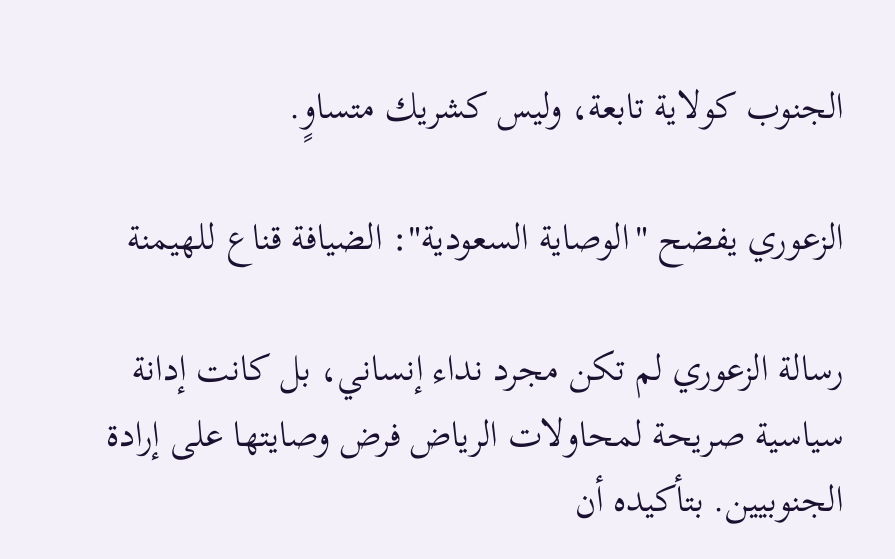الجنوب كولاية تابعة، وليس كشريك متساوٍ.

الزعوري يفضح "الوصاية السعودية": الضيافة قناع للهيمنة

رسالة الزعوري لم تكن مجرد نداء إنساني، بل كانت إدانة سياسية صريحة لمحاولات الرياض فرض وصايتها على إرادة الجنوبيين. بتأكيده أن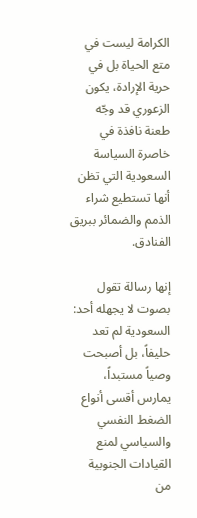الكرامة ليست في متع الحياة بل في حرية الإرادة، يكون الزعوري قد وجّه طعنة نافذة في خاصرة السياسة السعودية التي تظن أنها تستطيع شراء الذمم والضمائر ببريق الفنادق.

إنها رسالة تقول بصوت لا يجهله أحد: السعودية لم تعد حليفاً، بل أصبحت وصياً مستبداً، يمارس أقسى أنواع الضغط النفسي والسياسي لمنع القيادات الجنوبية من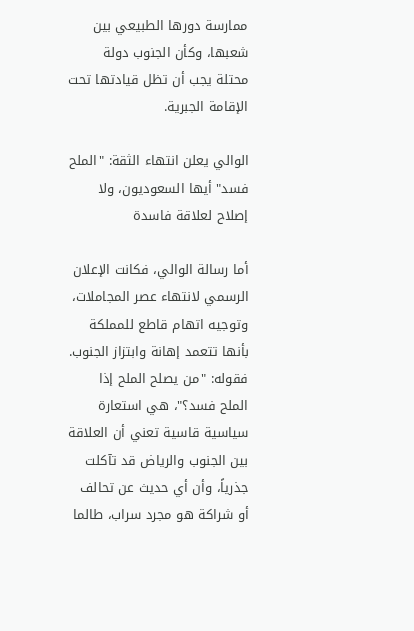ممارسة دورها الطبيعي بين شعبها، وكأن الجنوب دولة محتلة يجب أن تظل قيادتها تحت الإقامة الجبرية.

الوالي يعلن انتهاء الثقة: "الملح فسد" أيها السعوديون، ولا إصلاح لعلاقة فاسدة

أما رسالة الوالي، فكانت الإعلان الرسمي لانتهاء عصر المجاملات، وتوجيه اتهام قاطع للمملكة بأنها تتعمد إهانة وابتزاز الجنوب. فقوله: "من يصلح الملح إذا الملح فسد؟"، هي استعارة سياسية قاسية تعني أن العلاقة بين الجنوب والرياض قد تآكلت جذرياً، وأن أي حديث عن تحالف أو شراكة هو مجرد سراب، طالما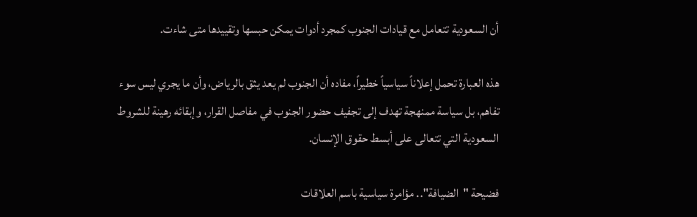أن السعودية تتعامل مع قيادات الجنوب كمجرد أدوات يمكن حبسها وتقييدها متى شاءت.

هذه العبارة تحمل إعلاناً سياسياً خطيراً، مفاده أن الجنوب لم يعد يثق بالرياض، وأن ما يجري ليس سوء تفاهم، بل سياسة ممنهجة تهدف إلى تجفيف حضور الجنوب في مفاصل القرار، وإبقائه رهينة للشروط السعودية التي تتعالى على أبسط حقوق الإنسان.

فضيحة "الضيافة".. مؤامرة سياسية باسم العلاقات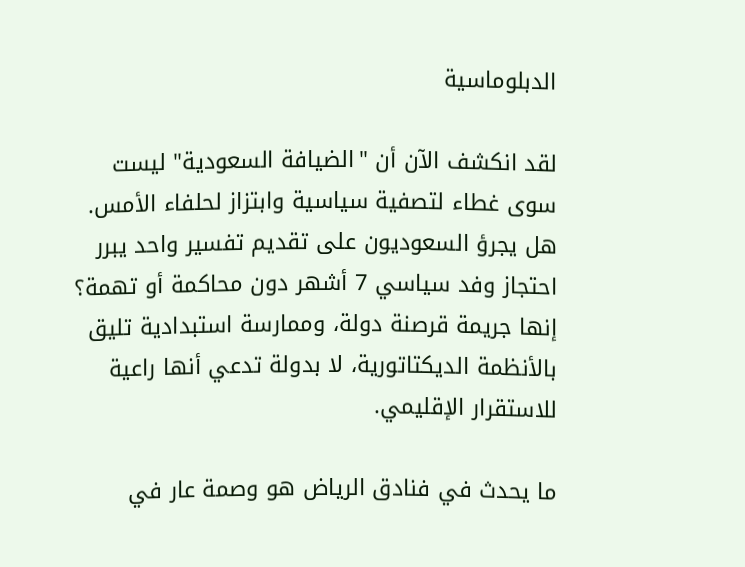الدبلوماسية

لقد انكشف الآن أن "الضيافة السعودية" ليست سوى غطاء لتصفية سياسية وابتزاز لحلفاء الأمس. هل يجرؤ السعوديون على تقديم تفسير واحد يبرر احتجاز وفد سياسي 7 أشهر دون محاكمة أو تهمة؟ إنها جريمة قرصنة دولة، وممارسة استبدادية تليق بالأنظمة الديكتاتورية، لا بدولة تدعي أنها راعية للاستقرار الإقليمي.

ما يحدث في فنادق الرياض هو وصمة عار في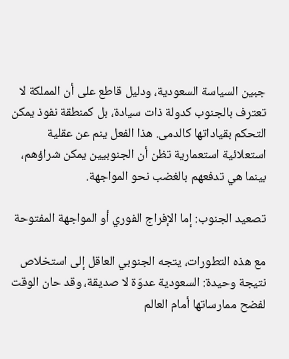جبين السياسة السعودية، ودليل قاطع على أن المملكة لا تعترف بالجنوب كدولة ذات سيادة، بل كمنطقة نفوذ يمكن التحكم بقياداتها كالدمى. هذا الفعل ينم عن عقلية استعلائية استعمارية تظن أن الجنوبيين يمكن شراؤهم، بينما هي تدفعهم بالغضب نحو المواجهة.

تصعيد الجنوب: إما الإفراج الفوري أو المواجهة المفتوحة

مع هذه التطورات، يتجه الجنوبي العاقل إلى استخلاص نتيجة وحيدة: السعودية عدوّة لا صديقة، وقد حان الوقت لفضح ممارساتها أمام العالم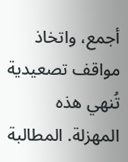أجمع، واتخاذ مواقف تصعيدية تُنهي هذه المهزلة. المطالبة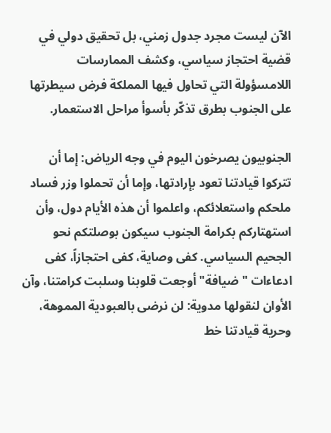الآن ليست مجرد جدول زمني، بل تحقيق دولي في قضية احتجاز سياسي، وكشف الممارسات اللامسؤولة التي تحاول فيها المملكة فرض سيطرتها على الجنوب بطرق تذكّر بأسوأ مراحل الاستعمار.

الجنوبيون يصرخون اليوم في وجه الرياض: إما أن تتركوا قيادتنا تعود بإرادتها، وإما أن تحملوا وزر فساد ملحكم واستعلائكم، واعلموا أن هذه الأيام دول، وأن استهتاركم بكرامة الجنوب سيكون بوصلتكم نحو الجحيم السياسي. كفى وصاية، كفى احتجازاً، كفى ادعاءات "ضيافة" أوجعت قلوبنا وسلبت كرامتنا، وآن الأوان لنقولها مدوية: لن نرضى بالعبودية المموهة، وحرية قيادتنا خط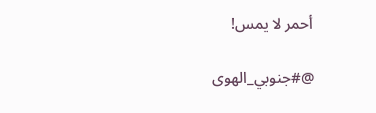أحمر لا يمس!

@#جنوبي_الهوى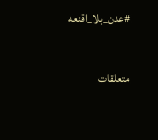#عدن_بلا_اقنعه

متعلقات